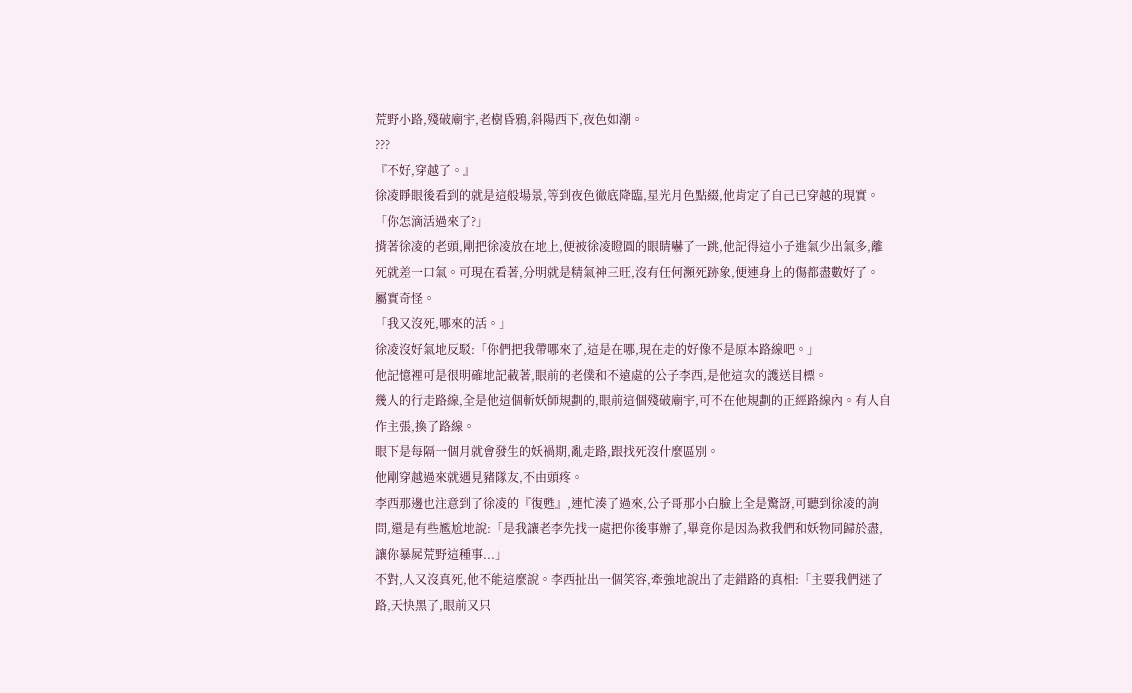荒野小路,殘破廟宇,老樹昏鴉,斜陽西下,夜色如潮。
???
『不好,穿越了。』
徐凌睜眼後看到的就是這般場景,等到夜色徹底降臨,星光月色點綴,他肯定了自己已穿越的現實。
「你怎滴活過來了?」
揹著徐凌的老頭,剛把徐凌放在地上,便被徐凌瞪圓的眼睛嚇了一跳,他記得這小子進氣少出氣多,離死就差一口氣。可現在看著,分明就是精氣神三旺,沒有任何瀕死跡象,便連身上的傷都盡數好了。
屬實奇怪。
「我又沒死,哪來的活。」
徐凌沒好氣地反駁:「你們把我帶哪來了,這是在哪,現在走的好像不是原本路線吧。」
他記憶裡可是很明確地記載著,眼前的老僕和不遠處的公子李西,是他這次的護送目標。
幾人的行走路線,全是他這個斬妖師規劃的,眼前這個殘破廟宇,可不在他規劃的正經路線內。有人自作主張,換了路線。
眼下是每隔一個月就會發生的妖禍期,亂走路,跟找死沒什麼區別。
他剛穿越過來就遇見豬隊友,不由頭疼。
李西那邊也注意到了徐凌的『復甦』,連忙湊了過來,公子哥那小白臉上全是驚訝,可聽到徐凌的詢問,還是有些尷尬地說:「是我讓老李先找一處把你後事辦了,畢竟你是因為救我們和妖物同歸於盡,讓你暴屍荒野這種事...」
不對,人又沒真死,他不能這麼說。李西扯出一個笑容,牽強地說出了走錯路的真相:「主要我們迷了路,天快黑了,眼前又只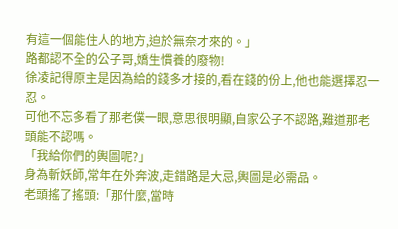有這一個能住人的地方,迫於無奈才來的。」
路都認不全的公子哥,嬌生慣養的廢物!
徐凌記得原主是因為給的錢多才接的,看在錢的份上,他也能選擇忍一忍。
可他不忘多看了那老僕一眼,意思很明顯,自家公子不認路,難道那老頭能不認嗎。
「我給你們的輿圖呢?」
身為斬妖師,常年在外奔波,走錯路是大忌,輿圖是必需品。
老頭搖了搖頭:「那什麼,當時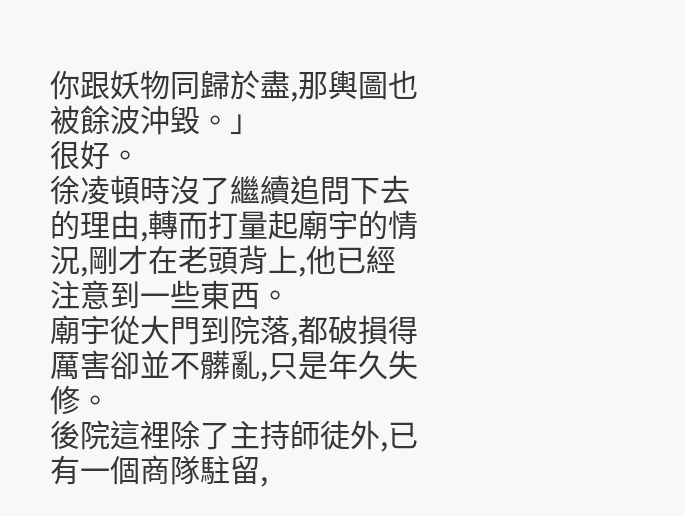你跟妖物同歸於盡,那輿圖也被餘波沖毀。」
很好。
徐凌頓時沒了繼續追問下去的理由,轉而打量起廟宇的情況,剛才在老頭背上,他已經注意到一些東西。
廟宇從大門到院落,都破損得厲害卻並不髒亂,只是年久失修。
後院這裡除了主持師徒外,已有一個商隊駐留,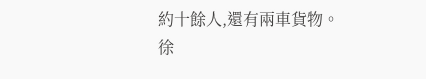約十餘人,還有兩車貨物。
徐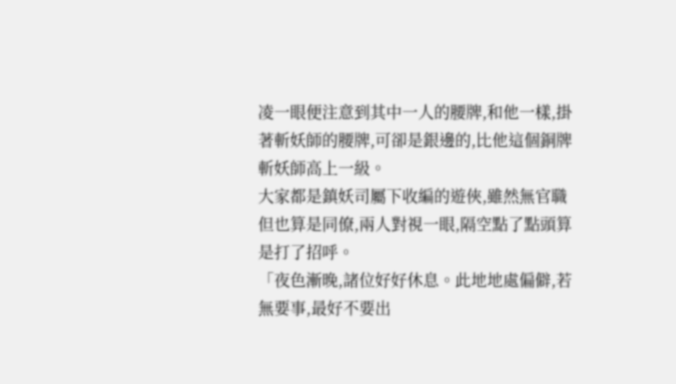凌一眼便注意到其中一人的腰牌,和他一樣,掛著斬妖師的腰牌,可卻是銀邊的,比他這個銅牌斬妖師高上一級。
大家都是鎮妖司屬下收編的遊俠,雖然無官職但也算是同僚,兩人對視一眼,隔空點了點頭算是打了招呼。
「夜色漸晚,諸位好好休息。此地地處偏僻,若無要事,最好不要出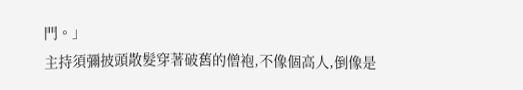門。」
主持須彌披頭散髮穿著破舊的僧袍,不像個高人,倒像是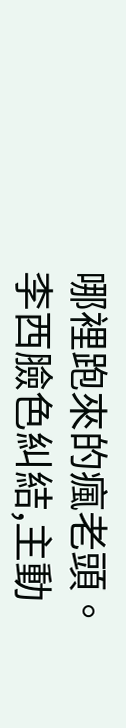哪裡跑來的瘋老頭。
李西臉色糾結,主動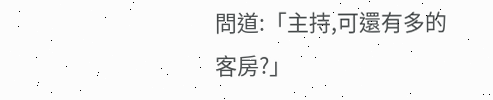問道:「主持,可還有多的客房?」